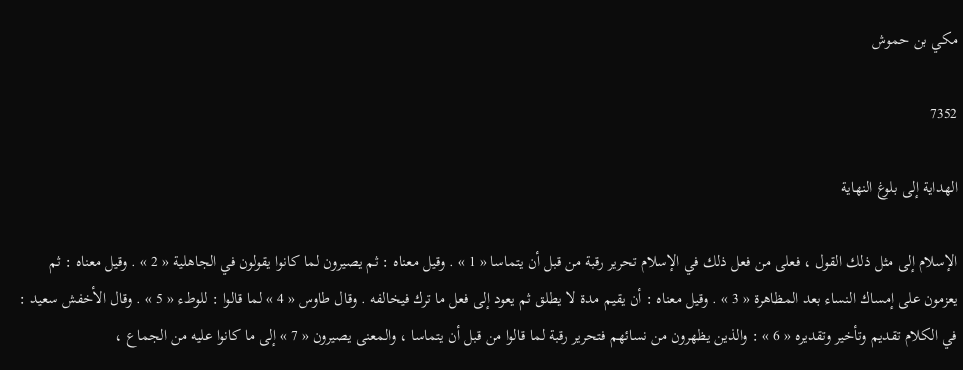مكي بن حموش

7352

الهداية إلى بلوغ النهاية

الإسلام إلى مثل ذلك القول ، فعلى من فعل ذلك في الإسلام تحرير رقبة من قبل أن يتماسا « 1 » . وقيل معناه : ثم يصيرون لما كانوا يقولون في الجاهلية « 2 » . وقيل معناه : ثم يعزمون على إمساك النساء بعد المظاهرة « 3 » . وقيل معناه : أن يقيم مدة لا يطلق ثم يعود إلى فعل ما ترك فيخالفه . وقال طاوس « 4 » لما قالوا : للوطء « 5 » . وقال الأخفش سعيد : في الكلام تقديم وتأخير وتقديره « 6 » : والذين يظهرون من نسائهم فتحرير رقبة لما قالوا من قبل أن يتماسا ، والمعنى يصيرون « 7 » إلى ما كانوا عليه من الجماع ،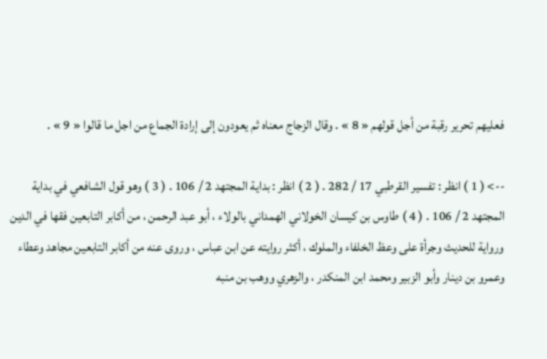فعليهم تحرير رقبة من أجل قولهم « 8 » . وقال الزجاج معناه ثم يعودون إلى إرادة الجماع من اجل ما قالوا « 9 » .

--> ( 1 ) انظر : تفسير القرطبي 17 / 282 . ( 2 ) انظر : بداية المجتهد 2 / 106 . ( 3 ) وهو قول الشافعي في بداية المجتهد 2 / 106 . ( 4 ) طاوس بن كيسان الخولاني الهمداني بالولاء ، أبو عبد الرحمن ، من أكابر التابعين فقها في الدين ورواية للحديث وجرأة على وعظ الخلفاء والملوك ، أكثر روايته عن ابن عباس ، وروى عنه من أكابر التابعين مجاهد وعطاء وعمرو بن دينار وأبو الزبير ومحمد ابن المنكدر ، والزهري ووهب بن منبه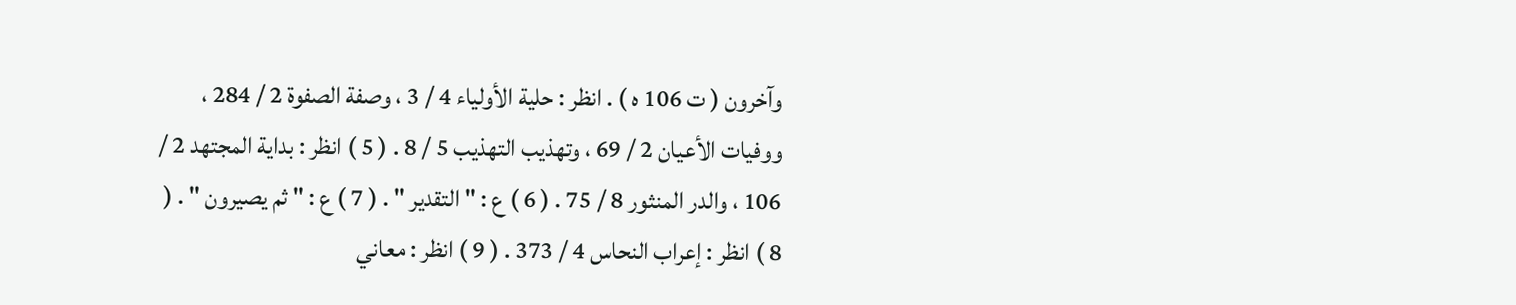وآخرون ( ت 106 ه ) . انظر : حلية الأولياء 4 / 3 ، وصفة الصفوة 2 / 284 ، ووفيات الأعيان 2 / 69 ، وتهذيب التهذيب 5 / 8 . ( 5 ) انظر : بداية المجتهد 2 / 106 ، والدر المنثور 8 / 75 . ( 6 ) ع : " التقدير " . ( 7 ) ع : " ثم يصيرون " . ( 8 ) انظر : إعراب النحاس 4 / 373 . ( 9 ) انظر : معاني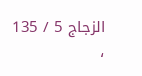الزجاج 5 / 135 ،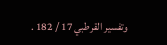وتفسير القرطبي 17 / 182 .